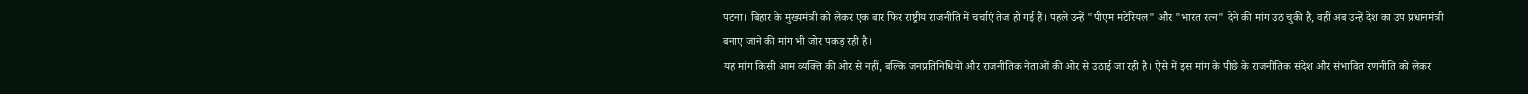पटना। बिहार के मुख्यमंत्री को लेकर एक बार फिर राष्ट्रीय राजनीति में चर्चाएं तेज हो गई हैं। पहले उन्हें "पीएम मटेरियल" और "भारत रत्न" देने की मांग उठ चुकी है, वहीं अब उन्हें देश का उप प्रधानमंत्री बनाए जाने की मांग भी जोर पकड़ रही है।
यह मांग किसी आम व्यक्ति की ओर से नहीं, बल्कि जनप्रतिनिधियों और राजनीतिक नेताओं की ओर से उठाई जा रही है। ऐसे में इस मांग के पीछे के राजनीतिक संदेश और संभावित रणनीति को लेकर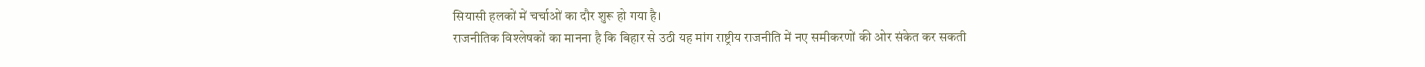सियासी हलकों में चर्चाओं का दौर शुरू हो गया है।
राजनीतिक विश्लेषकों का मानना है कि बिहार से उठी यह मांग राष्ट्रीय राजनीति में नए समीकरणों की ओर संकेत कर सकती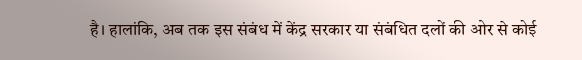है। हालांकि, अब तक इस संबंध में केंद्र सरकार या संबंधित दलों की ओर से कोई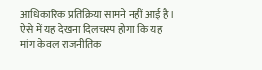आधिकारिक प्रतिक्रिया सामने नहीं आई है। ऐसे में यह देखना दिलचस्प होगा कि यह मांग केवल राजनीतिक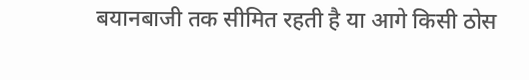बयानबाजी तक सीमित रहती है या आगे किसी ठोस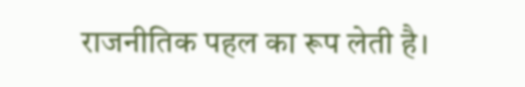राजनीतिक पहल का रूप लेती है।